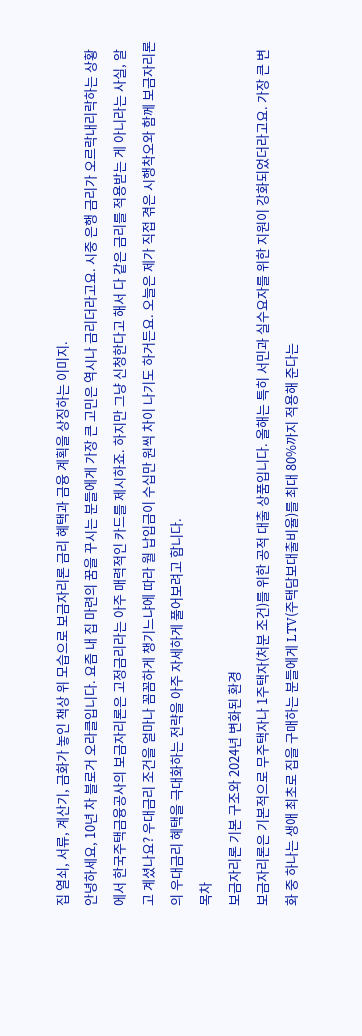집 열쇠, 서류, 계산기, 금화가 놓인 책상 위 모습으로 보금자리론 금리 혜택과 금융 계획을 상징하는 이미지.
안녕하세요, 10년 차 블로거 오라클입니다. 요즘 내 집 마련의 꿈을 꾸시는 분들에게 가장 큰 고민은 역시나 금리더라고요. 시중 은행 금리가 오르락내리락하는 상황에서 한국주택금융공사의 보금자리론은 고정금리라는 아주 매력적인 카드를 제시하죠. 하지만 그냥 신청한다고 해서 다 같은 금리를 적용받는 게 아니라는 사실, 알고 계셨나요? 우대금리 조건을 얼마나 꼼꼼하게 챙기느냐에 따라 월 납입금이 수십만 원씩 차이 나기도 하거든요. 오늘은 제가 직접 겪은 시행착오와 함께 보금자리론의 우대금리 혜택을 극대화하는 전략을 아주 자세하게 풀어보려고 합니다.
목차
보금자리론 기본 구조와 2024년 변화된 환경
보금자리론은 기본적으로 무주택자나 1주택자(처분 조건)를 위한 공적 대출 상품입니다. 올해는 특히 서민과 실수요자를 위한 지원이 강화되었더라고요. 가장 큰 변화 중 하나는 생애 최초로 집을 구매하는 분들에게 LTV(주택담보대출비율)를 최대 80%까지 적용해 준다는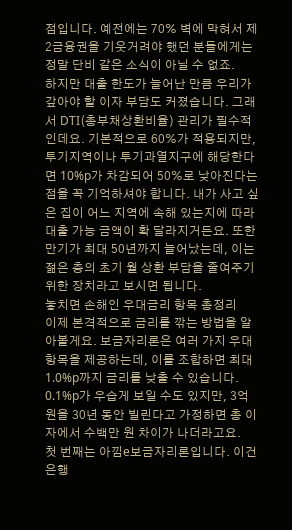점입니다. 예전에는 70% 벽에 막혀서 제2금융권을 기웃거려야 했던 분들에게는 정말 단비 같은 소식이 아닐 수 없죠.
하지만 대출 한도가 늘어난 만큼 우리가 갚아야 할 이자 부담도 커졌습니다. 그래서 DTI(총부채상환비율) 관리가 필수적인데요. 기본적으로 60%가 적용되지만, 투기지역이나 투기과열지구에 해당한다면 10%p가 차감되어 50%로 낮아진다는 점을 꼭 기억하셔야 합니다. 내가 사고 싶은 집이 어느 지역에 속해 있는지에 따라 대출 가능 금액이 확 달라지거든요. 또한 만기가 최대 50년까지 늘어났는데, 이는 젊은 층의 초기 월 상환 부담을 줄여주기 위한 장치라고 보시면 됩니다.
놓치면 손해인 우대금리 항목 총정리
이제 본격적으로 금리를 깎는 방법을 알아볼게요. 보금자리론은 여러 가지 우대 항목을 제공하는데, 이를 조합하면 최대 1.0%p까지 금리를 낮출 수 있습니다. 0.1%p가 우습게 보일 수도 있지만, 3억 원을 30년 동안 빌린다고 가정하면 총 이자에서 수백만 원 차이가 나더라고요.
첫 번째는 아낌e보금자리론입니다. 이건 은행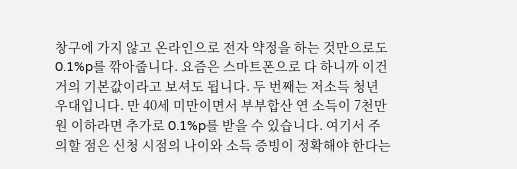창구에 가지 않고 온라인으로 전자 약정을 하는 것만으로도 0.1%p를 깎아줍니다. 요즘은 스마트폰으로 다 하니까 이건 거의 기본값이라고 보셔도 됩니다. 두 번째는 저소득 청년 우대입니다. 만 40세 미만이면서 부부합산 연 소득이 7천만 원 이하라면 추가로 0.1%p를 받을 수 있습니다. 여기서 주의할 점은 신청 시점의 나이와 소득 증빙이 정확해야 한다는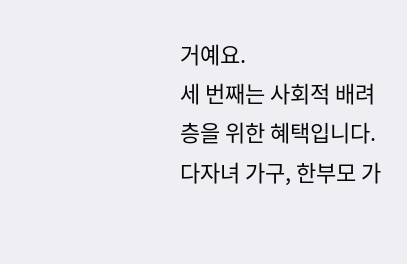거예요.
세 번째는 사회적 배려층을 위한 혜택입니다. 다자녀 가구, 한부모 가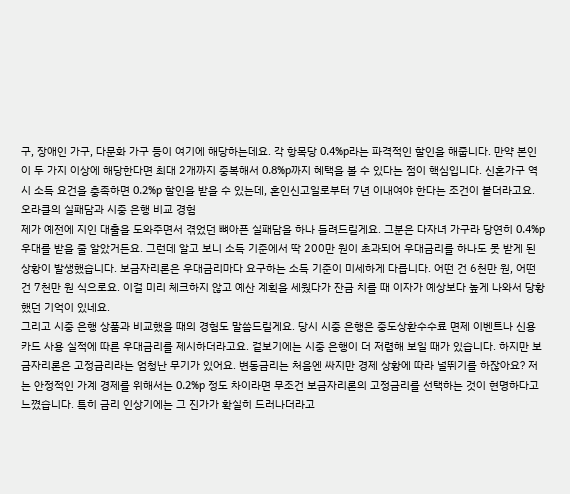구, 장애인 가구, 다문화 가구 등이 여기에 해당하는데요. 각 항목당 0.4%p라는 파격적인 할인을 해줍니다. 만약 본인이 두 가지 이상에 해당한다면 최대 2개까지 중복해서 0.8%p까지 혜택을 볼 수 있다는 점이 핵심입니다. 신혼가구 역시 소득 요건을 충족하면 0.2%p 할인을 받을 수 있는데, 혼인신고일로부터 7년 이내여야 한다는 조건이 붙더라고요.
오라클의 실패담과 시중 은행 비교 경험
제가 예전에 지인 대출을 도와주면서 겪었던 뼈아픈 실패담을 하나 들려드릴게요. 그분은 다자녀 가구라 당연히 0.4%p 우대를 받을 줄 알았거든요. 그런데 알고 보니 소득 기준에서 딱 200만 원이 초과되어 우대금리를 하나도 못 받게 된 상황이 발생했습니다. 보금자리론은 우대금리마다 요구하는 소득 기준이 미세하게 다릅니다. 어떤 건 6천만 원, 어떤 건 7천만 원 식으로요. 이걸 미리 체크하지 않고 예산 계획을 세웠다가 잔금 치를 때 이자가 예상보다 높게 나와서 당황했던 기억이 있네요.
그리고 시중 은행 상품과 비교했을 때의 경험도 말씀드릴게요. 당시 시중 은행은 중도상환수수료 면제 이벤트나 신용카드 사용 실적에 따른 우대금리를 제시하더라고요. 겉보기에는 시중 은행이 더 저렴해 보일 때가 있습니다. 하지만 보금자리론은 고정금리라는 엄청난 무기가 있어요. 변동금리는 처음엔 싸지만 경제 상황에 따라 널뛰기를 하잖아요? 저는 안정적인 가계 경제를 위해서는 0.2%p 정도 차이라면 무조건 보금자리론의 고정금리를 선택하는 것이 현명하다고 느꼈습니다. 특히 금리 인상기에는 그 진가가 확실히 드러나더라고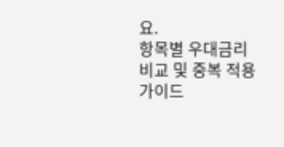요.
항목별 우대금리 비교 및 중복 적용 가이드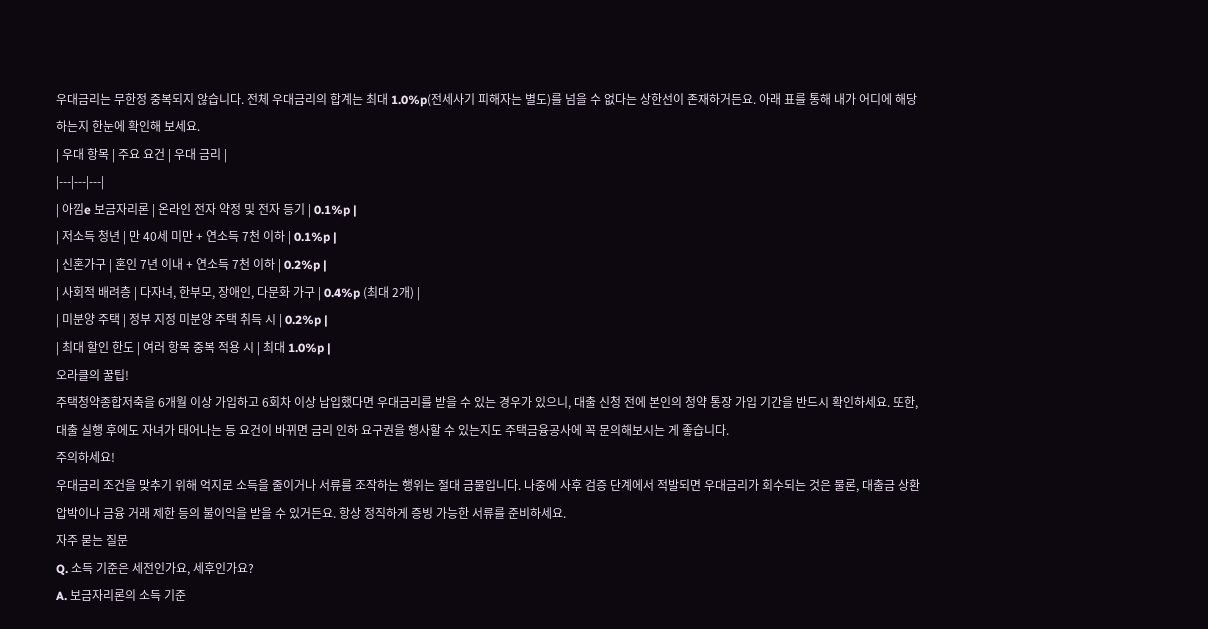우대금리는 무한정 중복되지 않습니다. 전체 우대금리의 합계는 최대 1.0%p(전세사기 피해자는 별도)를 넘을 수 없다는 상한선이 존재하거든요. 아래 표를 통해 내가 어디에 해당하는지 한눈에 확인해 보세요.
| 우대 항목 | 주요 요건 | 우대 금리 |
|---|---|---|
| 아낌e 보금자리론 | 온라인 전자 약정 및 전자 등기 | 0.1%p |
| 저소득 청년 | 만 40세 미만 + 연소득 7천 이하 | 0.1%p |
| 신혼가구 | 혼인 7년 이내 + 연소득 7천 이하 | 0.2%p |
| 사회적 배려층 | 다자녀, 한부모, 장애인, 다문화 가구 | 0.4%p (최대 2개) |
| 미분양 주택 | 정부 지정 미분양 주택 취득 시 | 0.2%p |
| 최대 할인 한도 | 여러 항목 중복 적용 시 | 최대 1.0%p |
오라클의 꿀팁!
주택청약종합저축을 6개월 이상 가입하고 6회차 이상 납입했다면 우대금리를 받을 수 있는 경우가 있으니, 대출 신청 전에 본인의 청약 통장 가입 기간을 반드시 확인하세요. 또한, 대출 실행 후에도 자녀가 태어나는 등 요건이 바뀌면 금리 인하 요구권을 행사할 수 있는지도 주택금융공사에 꼭 문의해보시는 게 좋습니다.
주의하세요!
우대금리 조건을 맞추기 위해 억지로 소득을 줄이거나 서류를 조작하는 행위는 절대 금물입니다. 나중에 사후 검증 단계에서 적발되면 우대금리가 회수되는 것은 물론, 대출금 상환 압박이나 금융 거래 제한 등의 불이익을 받을 수 있거든요. 항상 정직하게 증빙 가능한 서류를 준비하세요.
자주 묻는 질문
Q. 소득 기준은 세전인가요, 세후인가요?
A. 보금자리론의 소득 기준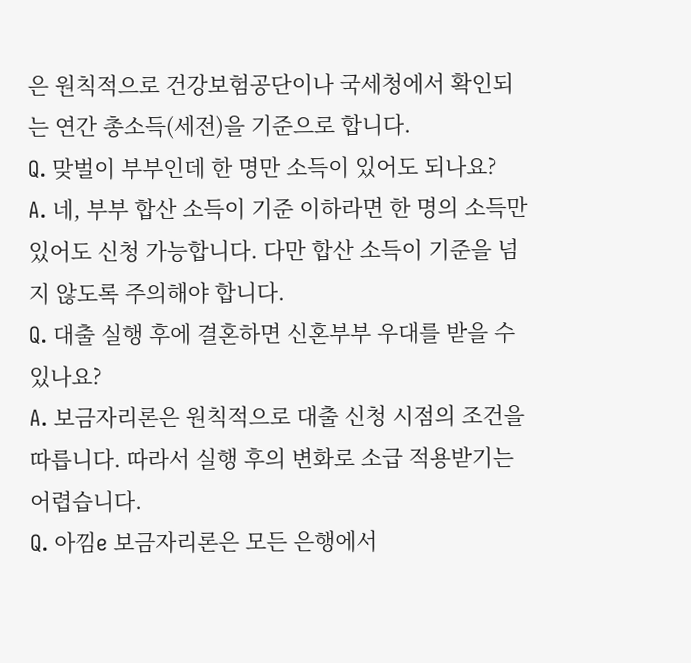은 원칙적으로 건강보험공단이나 국세청에서 확인되는 연간 총소득(세전)을 기준으로 합니다.
Q. 맞벌이 부부인데 한 명만 소득이 있어도 되나요?
A. 네, 부부 합산 소득이 기준 이하라면 한 명의 소득만 있어도 신청 가능합니다. 다만 합산 소득이 기준을 넘지 않도록 주의해야 합니다.
Q. 대출 실행 후에 결혼하면 신혼부부 우대를 받을 수 있나요?
A. 보금자리론은 원칙적으로 대출 신청 시점의 조건을 따릅니다. 따라서 실행 후의 변화로 소급 적용받기는 어렵습니다.
Q. 아낌e 보금자리론은 모든 은행에서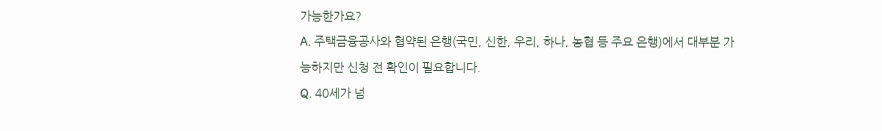가능한가요?
A. 주택금융공사와 협약된 은행(국민, 신한, 우리, 하나, 농협 등 주요 은행)에서 대부분 가능하지만 신청 전 확인이 필요합니다.
Q. 40세가 넘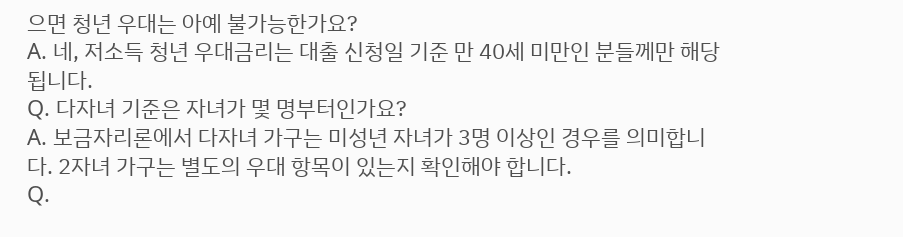으면 청년 우대는 아예 불가능한가요?
A. 네, 저소득 청년 우대금리는 대출 신청일 기준 만 40세 미만인 분들께만 해당됩니다.
Q. 다자녀 기준은 자녀가 몇 명부터인가요?
A. 보금자리론에서 다자녀 가구는 미성년 자녀가 3명 이상인 경우를 의미합니다. 2자녀 가구는 별도의 우대 항목이 있는지 확인해야 합니다.
Q.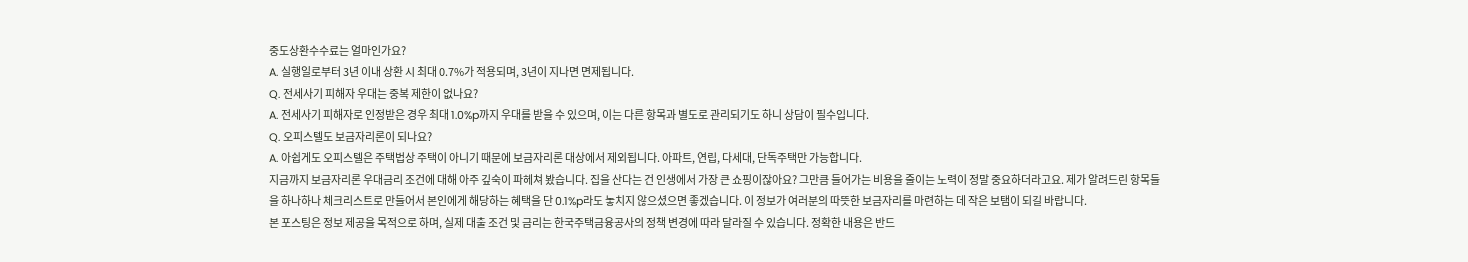중도상환수수료는 얼마인가요?
A. 실행일로부터 3년 이내 상환 시 최대 0.7%가 적용되며, 3년이 지나면 면제됩니다.
Q. 전세사기 피해자 우대는 중복 제한이 없나요?
A. 전세사기 피해자로 인정받은 경우 최대 1.0%p까지 우대를 받을 수 있으며, 이는 다른 항목과 별도로 관리되기도 하니 상담이 필수입니다.
Q. 오피스텔도 보금자리론이 되나요?
A. 아쉽게도 오피스텔은 주택법상 주택이 아니기 때문에 보금자리론 대상에서 제외됩니다. 아파트, 연립, 다세대, 단독주택만 가능합니다.
지금까지 보금자리론 우대금리 조건에 대해 아주 깊숙이 파헤쳐 봤습니다. 집을 산다는 건 인생에서 가장 큰 쇼핑이잖아요? 그만큼 들어가는 비용을 줄이는 노력이 정말 중요하더라고요. 제가 알려드린 항목들을 하나하나 체크리스트로 만들어서 본인에게 해당하는 혜택을 단 0.1%p라도 놓치지 않으셨으면 좋겠습니다. 이 정보가 여러분의 따뜻한 보금자리를 마련하는 데 작은 보탬이 되길 바랍니다.
본 포스팅은 정보 제공을 목적으로 하며, 실제 대출 조건 및 금리는 한국주택금융공사의 정책 변경에 따라 달라질 수 있습니다. 정확한 내용은 반드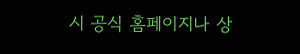시 공식 홈페이지나 상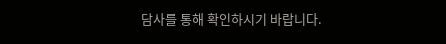담사를 통해 확인하시기 바랍니다.